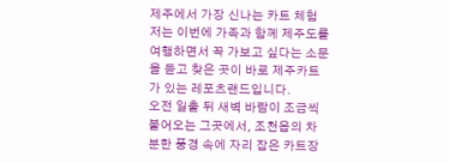제주에서 가장 신나는 카트 체험
저는 이번에 가족과 함께 제주도를 여행하면서 꼭 가보고 싶다는 소문을 듣고 찾은 곳이 바로 제주카트가 있는 레포츠랜드입니다.
오전 일출 뒤 새벽 바람이 조금씩 불어오는 그곳에서, 조천읍의 차분한 풍경 속에 자리 잡은 카트장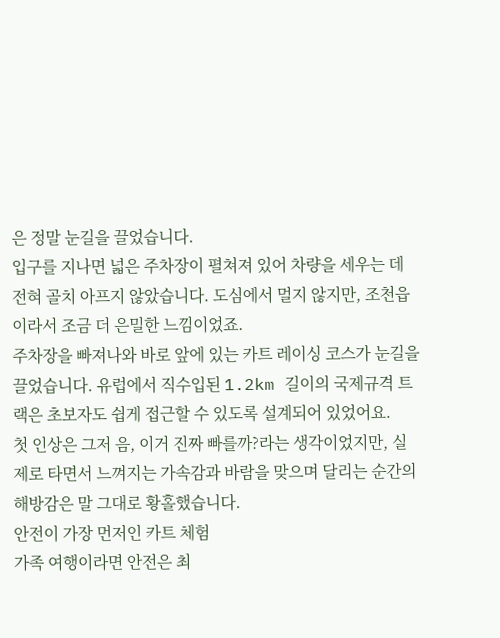은 정말 눈길을 끌었습니다.
입구를 지나면 넓은 주차장이 펼쳐져 있어 차량을 세우는 데 전혀 골치 아프지 않았습니다. 도심에서 멀지 않지만, 조천읍이라서 조금 더 은밀한 느낌이었죠.
주차장을 빠져나와 바로 앞에 있는 카트 레이싱 코스가 눈길을 끌었습니다. 유럽에서 직수입된 1.2km 길이의 국제규격 트랙은 초보자도 쉽게 접근할 수 있도록 설계되어 있었어요.
첫 인상은 그저 음, 이거 진짜 빠를까?라는 생각이었지만, 실제로 타면서 느껴지는 가속감과 바람을 맞으며 달리는 순간의 해방감은 말 그대로 황홀했습니다.
안전이 가장 먼저인 카트 체험
가족 여행이라면 안전은 최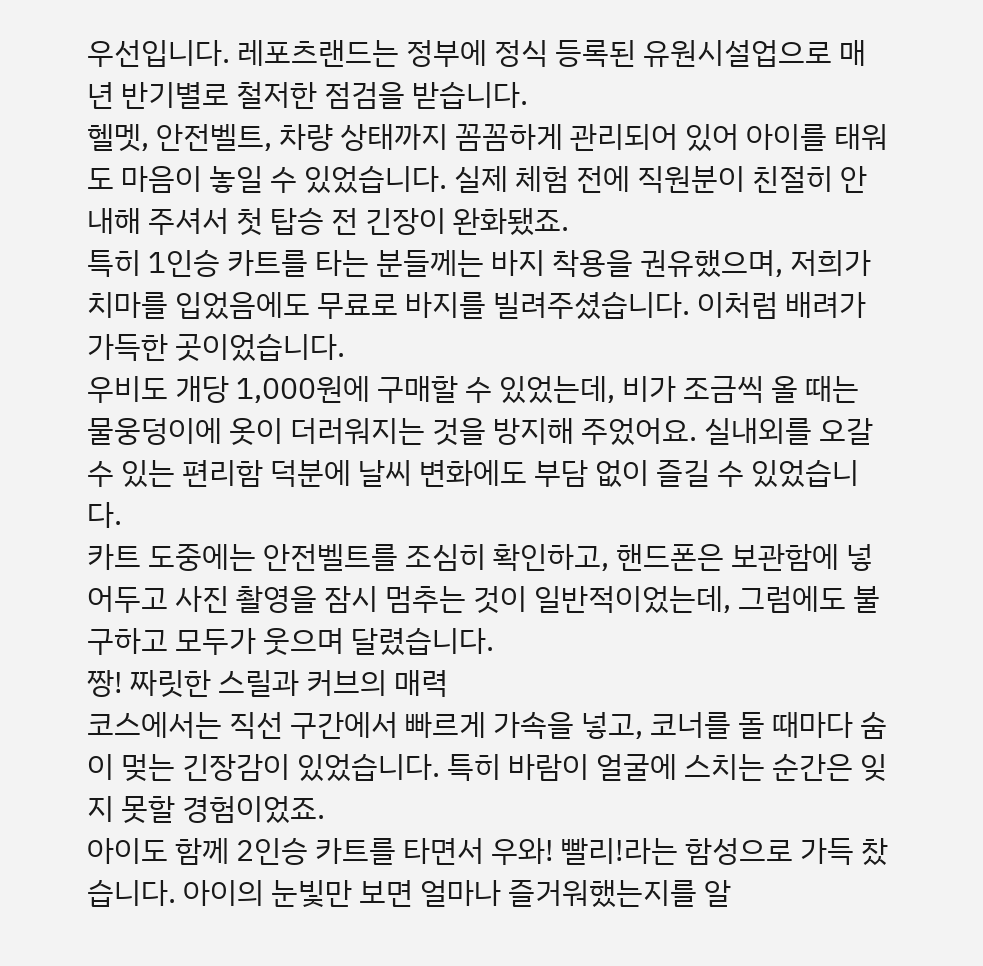우선입니다. 레포츠랜드는 정부에 정식 등록된 유원시설업으로 매년 반기별로 철저한 점검을 받습니다.
헬멧, 안전벨트, 차량 상태까지 꼼꼼하게 관리되어 있어 아이를 태워도 마음이 놓일 수 있었습니다. 실제 체험 전에 직원분이 친절히 안내해 주셔서 첫 탑승 전 긴장이 완화됐죠.
특히 1인승 카트를 타는 분들께는 바지 착용을 권유했으며, 저희가 치마를 입었음에도 무료로 바지를 빌려주셨습니다. 이처럼 배려가 가득한 곳이었습니다.
우비도 개당 1,000원에 구매할 수 있었는데, 비가 조금씩 올 때는 물웅덩이에 옷이 더러워지는 것을 방지해 주었어요. 실내외를 오갈 수 있는 편리함 덕분에 날씨 변화에도 부담 없이 즐길 수 있었습니다.
카트 도중에는 안전벨트를 조심히 확인하고, 핸드폰은 보관함에 넣어두고 사진 촬영을 잠시 멈추는 것이 일반적이었는데, 그럼에도 불구하고 모두가 웃으며 달렸습니다.
짱! 짜릿한 스릴과 커브의 매력
코스에서는 직선 구간에서 빠르게 가속을 넣고, 코너를 돌 때마다 숨이 멎는 긴장감이 있었습니다. 특히 바람이 얼굴에 스치는 순간은 잊지 못할 경험이었죠.
아이도 함께 2인승 카트를 타면서 우와! 빨리!라는 함성으로 가득 찼습니다. 아이의 눈빛만 보면 얼마나 즐거워했는지를 알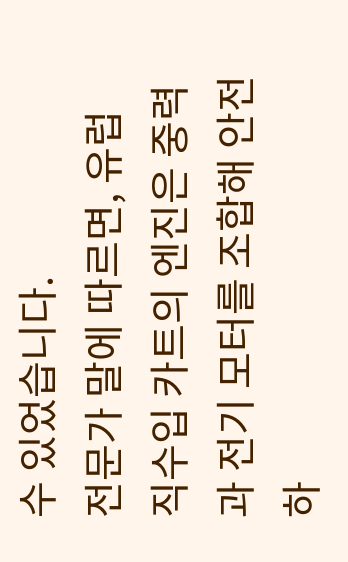수 있었습니다.
전문가 말에 따르면, 유럽 직수입 카트의 엔진은 중력과 전기 모터를 조합해 안전하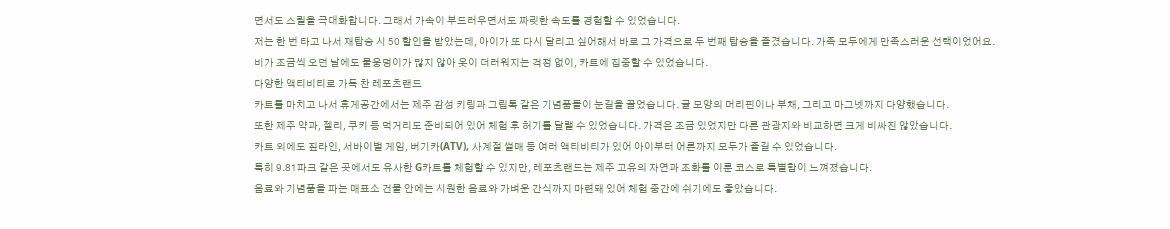면서도 스릴을 극대화합니다. 그래서 가속이 부드러우면서도 짜릿한 속도를 경험할 수 있었습니다.
저는 한 번 타고 나서 재탑승 시 50 할인을 받았는데, 아이가 또 다시 달리고 싶어해서 바로 그 가격으로 두 번째 탑승을 즐겼습니다. 가족 모두에게 만족스러운 선택이었어요.
비가 조금씩 오던 날에도 물웅덩이가 많지 않아 옷이 더러워지는 걱정 없이, 카트에 집중할 수 있었습니다.
다양한 액티비티로 가득 찬 레포츠랜드
카트를 마치고 나서 휴게공간에서는 제주 감성 키링과 그립톡 같은 기념품들이 눈길을 끌었습니다. 귤 모양의 머리핀이나 부채, 그리고 마그넷까지 다양했습니다.
또한 제주 약과, 젤리, 쿠키 등 먹거리도 준비되어 있어 체험 후 허기를 달랠 수 있었습니다. 가격은 조금 있었지만 다른 관광지와 비교하면 크게 비싸진 않았습니다.
카트 외에도 짚라인, 서바이벌 게임, 버기카(ATV), 사계절 썰매 등 여러 액티비티가 있어 아이부터 어른까지 모두가 즐길 수 있었습니다.
특히 9.81파크 같은 곳에서도 유사한 G카트를 체험할 수 있지만, 레포츠랜드는 제주 고유의 자연과 조화를 이룬 코스로 특별함이 느껴졌습니다.
음료와 기념품을 파는 매표소 건물 안에는 시원한 음료와 가벼운 간식까지 마련돼 있어 체험 중간에 쉬기에도 좋았습니다.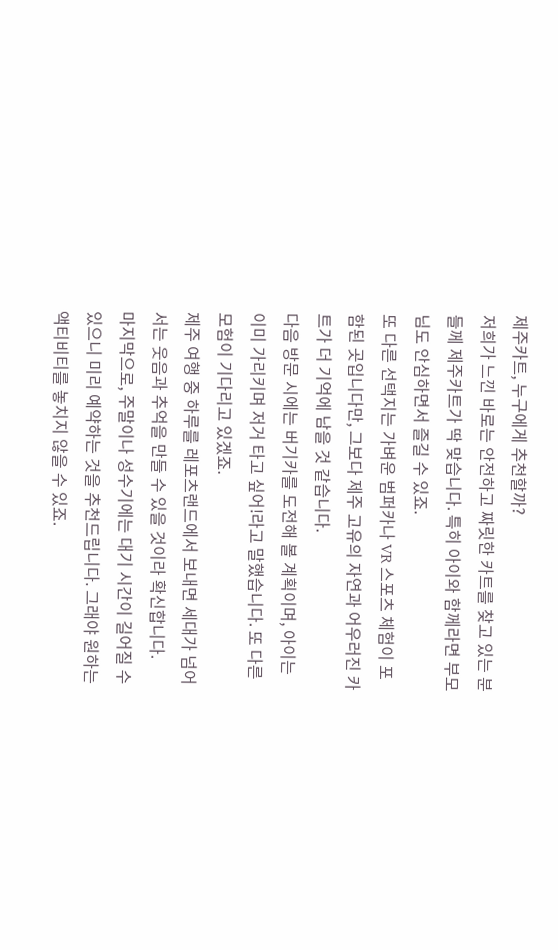제주카트, 누구에게 추천할까?
저희가 느낀 바로는 안전하고 짜릿한 카트를 찾고 있는 분들께 제주카트가 딱 맞습니다. 특히 아이와 함께라면 부모님도 안심하면서 즐길 수 있죠.
또 다른 선택지는 가벼운 범퍼카나 VR 스포츠 체험이 포함된 곳입니다만, 그보다 제주 고유의 자연과 어우러진 카트가 더 기억에 남을 것 같습니다.
다음 방문 시에는 버기카를 도전해 볼 계획이며, 아이는 이미 가리키며 저거 타고 싶어!라고 말했습니다. 또 다른 모험이 기다리고 있겠죠.
제주 여행 중 하루를 레포츠랜드에서 보내면 세대가 넘어서는 웃음과 추억을 만들 수 있을 것이라 확신합니다.
마지막으로, 주말이나 성수기에는 대기 시간이 길어질 수 있으니 미리 예약하는 것을 추천드립니다. 그래야 원하는 액티비티를 놓치지 않을 수 있죠.